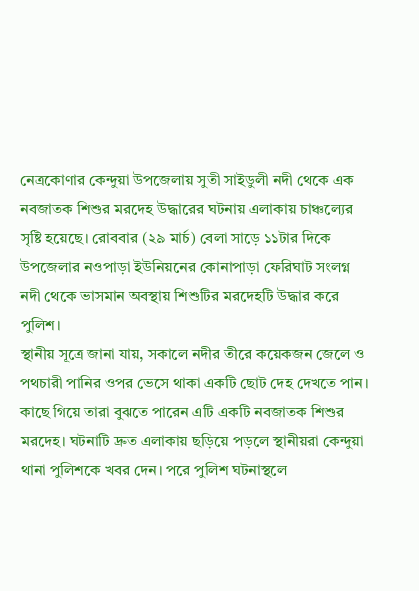নেত্রকোণার কেন্দুয়া উপজেলায় সুতী সাইডুলী নদী থেকে এক নবজাতক শিশুর মরদেহ উদ্ধারের ঘটনায় এলাকায় চাঞ্চল্যের সৃষ্টি হয়েছে। রোববার (২৯ মার্চ) বেলা সাড়ে ১১টার দিকে উপজেলার নওপাড়া ইউনিয়নের কোনাপাড়া ফেরিঘাট সংলগ্ন নদী থেকে ভাসমান অবস্থায় শিশুটির মরদেহটি উদ্ধার করে পুলিশ।
স্থানীয় সূত্রে জানা যায়, সকালে নদীর তীরে কয়েকজন জেলে ও পথচারী পানির ওপর ভেসে থাকা একটি ছোট দেহ দেখতে পান। কাছে গিয়ে তারা বুঝতে পারেন এটি একটি নবজাতক শিশুর মরদেহ। ঘটনাটি দ্রুত এলাকায় ছড়িয়ে পড়লে স্থানীয়রা কেন্দুয়া থানা পুলিশকে খবর দেন। পরে পুলিশ ঘটনাস্থলে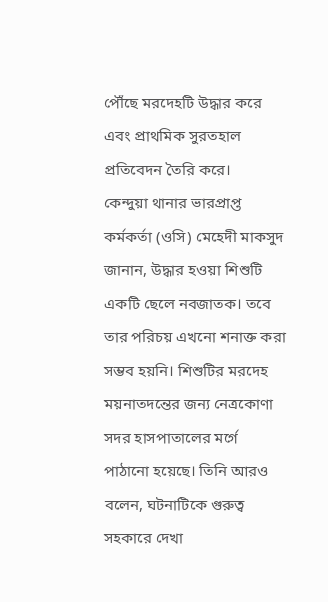পৌঁছে মরদেহটি উদ্ধার করে এবং প্রাথমিক সুরতহাল প্রতিবেদন তৈরি করে।
কেন্দুয়া থানার ভারপ্রাপ্ত কর্মকর্তা (ওসি) মেহেদী মাকসুদ জানান, উদ্ধার হওয়া শিশুটি একটি ছেলে নবজাতক। তবে তার পরিচয় এখনো শনাক্ত করা সম্ভব হয়নি। শিশুটির মরদেহ ময়নাতদন্তের জন্য নেত্রকোণা সদর হাসপাতালের মর্গে পাঠানো হয়েছে। তিনি আরও বলেন, ঘটনাটিকে গুরুত্ব সহকারে দেখা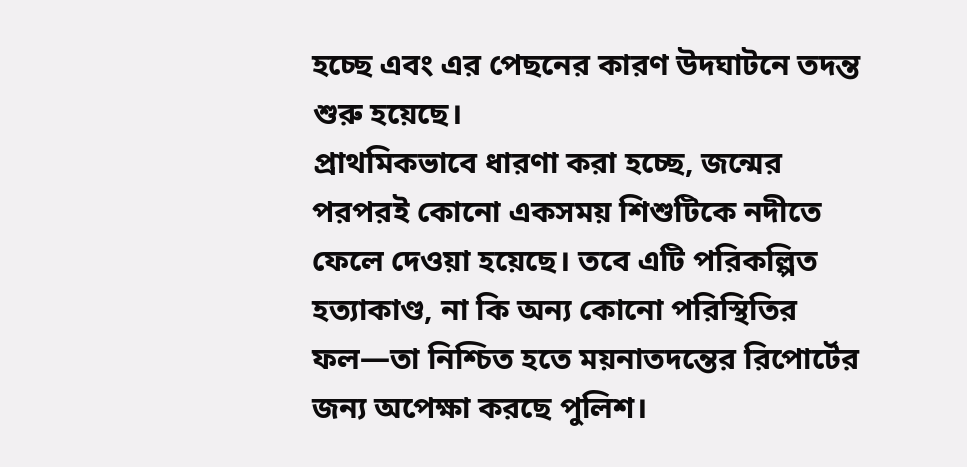হচ্ছে এবং এর পেছনের কারণ উদঘাটনে তদন্ত শুরু হয়েছে।
প্রাথমিকভাবে ধারণা করা হচ্ছে, জন্মের পরপরই কোনো একসময় শিশুটিকে নদীতে ফেলে দেওয়া হয়েছে। তবে এটি পরিকল্পিত হত্যাকাণ্ড, না কি অন্য কোনো পরিস্থিতির ফল—তা নিশ্চিত হতে ময়নাতদন্তের রিপোর্টের জন্য অপেক্ষা করছে পুলিশ।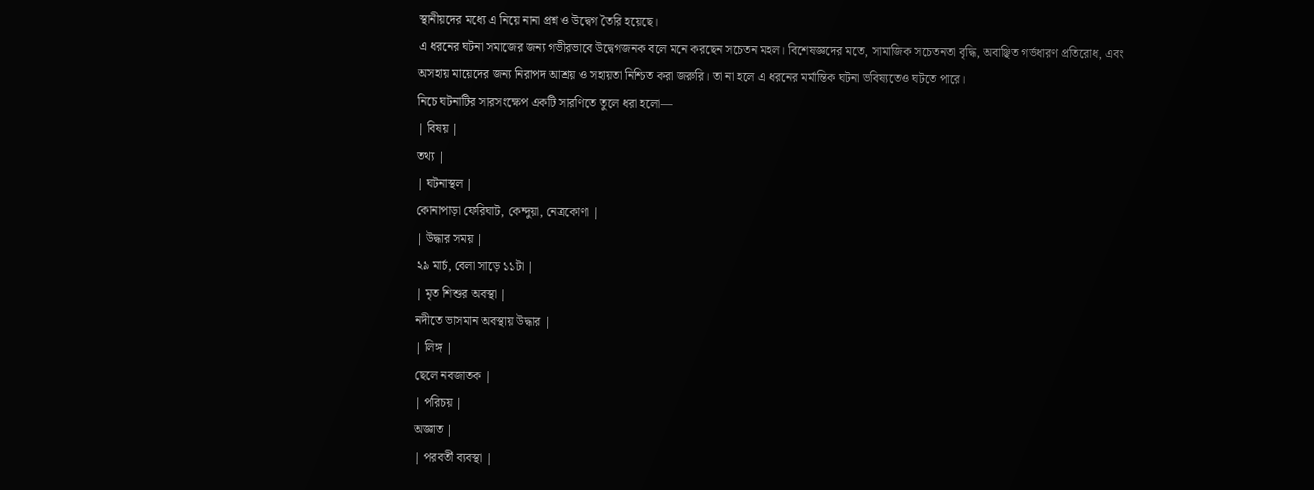স্থানীয়দের মধ্যে এ নিয়ে নানা প্রশ্ন ও উদ্বেগ তৈরি হয়েছে।
এ ধরনের ঘটনা সমাজের জন্য গভীরভাবে উদ্বেগজনক বলে মনে করছেন সচেতন মহল। বিশেষজ্ঞদের মতে, সামাজিক সচেতনতা বৃদ্ধি, অবাঞ্ছিত গর্ভধারণ প্রতিরোধ, এবং অসহায় মায়েদের জন্য নিরাপদ আশ্রয় ও সহায়তা নিশ্চিত করা জরুরি। তা না হলে এ ধরনের মর্মান্তিক ঘটনা ভবিষ্যতেও ঘটতে পারে।
নিচে ঘটনাটির সারসংক্ষেপ একটি সারণিতে তুলে ধরা হলো—
| বিষয় |
তথ্য |
| ঘটনাস্থল |
কোনাপাড়া ফেরিঘাট, কেন্দুয়া, নেত্রকোণা |
| উদ্ধার সময় |
২৯ মার্চ, বেলা সাড়ে ১১টা |
| মৃত শিশুর অবস্থা |
নদীতে ভাসমান অবস্থায় উদ্ধার |
| লিঙ্গ |
ছেলে নবজাতক |
| পরিচয় |
অজ্ঞাত |
| পরবর্তী ব্যবস্থা |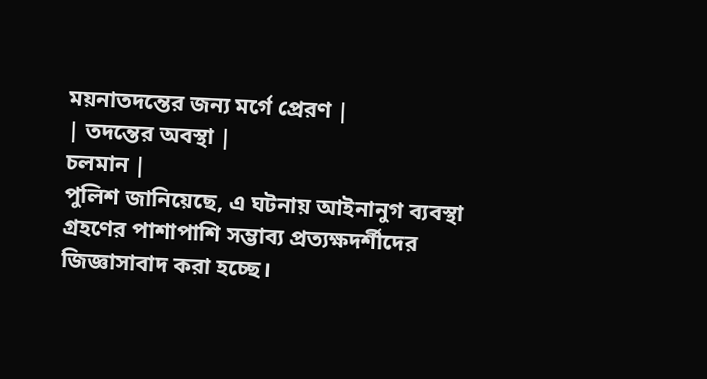ময়নাতদন্তের জন্য মর্গে প্রেরণ |
| তদন্তের অবস্থা |
চলমান |
পুলিশ জানিয়েছে, এ ঘটনায় আইনানুগ ব্যবস্থা গ্রহণের পাশাপাশি সম্ভাব্য প্রত্যক্ষদর্শীদের জিজ্ঞাসাবাদ করা হচ্ছে।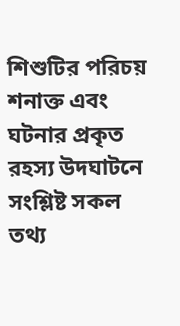শিশুটির পরিচয় শনাক্ত এবং ঘটনার প্রকৃত রহস্য উদঘাটনে সংশ্লিষ্ট সকল তথ্য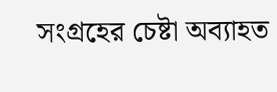সংগ্রহের চেষ্টা অব্যাহত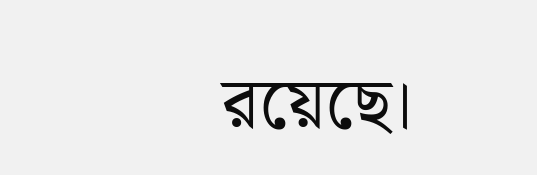রয়েছে।